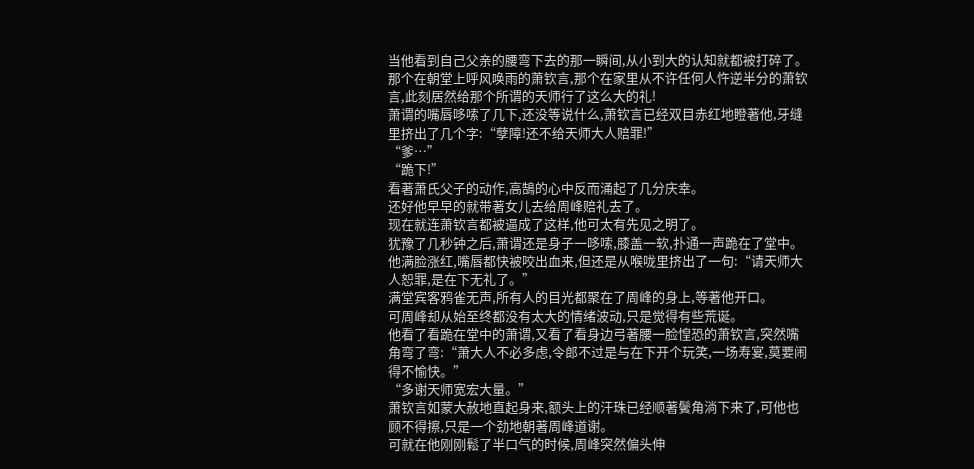当他看到自己父亲的腰弯下去的那一瞬间,从小到大的认知就都被打碎了。
那个在朝堂上呼风唤雨的萧钦言,那个在家里从不许任何人忤逆半分的萧钦言,此刻居然给那个所谓的天师行了这么大的礼!
萧谓的嘴唇哆嗦了几下,还没等说什么,萧钦言已经双目赤红地瞪著他,牙缝里挤出了几个字:“孽障!还不给天师大人赔罪!”
“爹…”
“跪下!”
看著萧氏父子的动作,高鵠的心中反而涌起了几分庆幸。
还好他早早的就带著女儿去给周峰赔礼去了。
现在就连萧钦言都被逼成了这样,他可太有先见之明了。
犹豫了几秒钟之后,萧谓还是身子一哆嗦,膝盖一软,扑通一声跪在了堂中。
他满脸涨红,嘴唇都快被咬出血来,但还是从喉咙里挤出了一句:“请天师大人恕罪,是在下无礼了。”
满堂宾客鸦雀无声,所有人的目光都聚在了周峰的身上,等著他开口。
可周峰却从始至终都没有太大的情绪波动,只是觉得有些荒诞。
他看了看跪在堂中的萧谓,又看了看身边弓著腰一脸惶恐的萧钦言,突然嘴角弯了弯:“萧大人不必多虑,令郎不过是与在下开个玩笑,一场寿宴,莫要闹得不愉快。”
“多谢天师宽宏大量。”
萧钦言如蒙大赦地直起身来,额头上的汗珠已经顺著鬢角淌下来了,可他也顾不得擦,只是一个劲地朝著周峰道谢。
可就在他刚刚鬆了半口气的时候,周峰突然偏头伸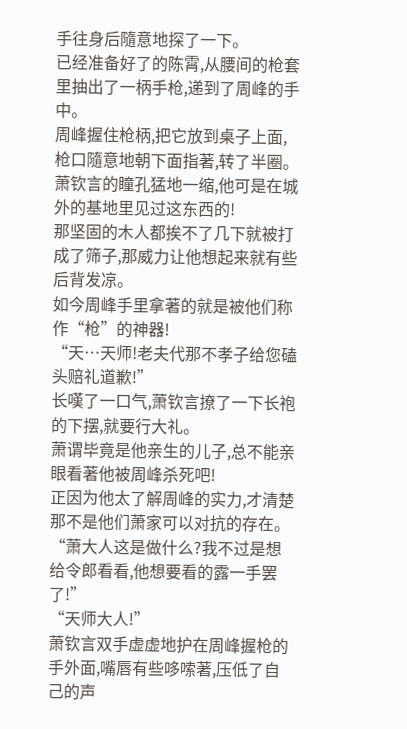手往身后隨意地探了一下。
已经准备好了的陈霄,从腰间的枪套里抽出了一柄手枪,递到了周峰的手中。
周峰握住枪柄,把它放到桌子上面,枪口隨意地朝下面指著,转了半圈。
萧钦言的瞳孔猛地一缩,他可是在城外的基地里见过这东西的!
那坚固的木人都挨不了几下就被打成了筛子,那威力让他想起来就有些后背发凉。
如今周峰手里拿著的就是被他们称作“枪”的神器!
“天…天师!老夫代那不孝子给您磕头赔礼道歉!”
长嘆了一口气,萧钦言撩了一下长袍的下摆,就要行大礼。
萧谓毕竟是他亲生的儿子,总不能亲眼看著他被周峰杀死吧!
正因为他太了解周峰的实力,才清楚那不是他们萧家可以对抗的存在。
“萧大人这是做什么?我不过是想给令郎看看,他想要看的露一手罢了!”
“天师大人!”
萧钦言双手虚虚地护在周峰握枪的手外面,嘴唇有些哆嗦著,压低了自己的声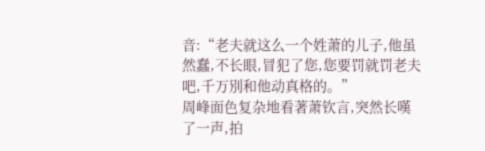音:“老夫就这么一个姓萧的儿子,他虽然蠢,不长眼,冒犯了您,您要罚就罚老夫吧,千万別和他动真格的。”
周峰面色复杂地看著萧钦言,突然长嘆了一声,拍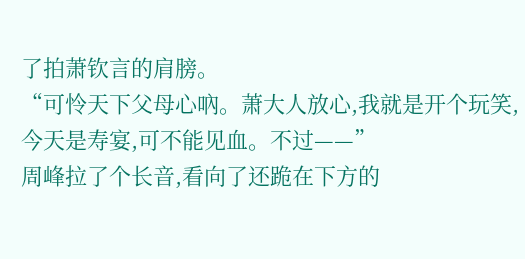了拍萧钦言的肩膀。
“可怜天下父母心吶。萧大人放心,我就是开个玩笑,今天是寿宴,可不能见血。不过——”
周峰拉了个长音,看向了还跪在下方的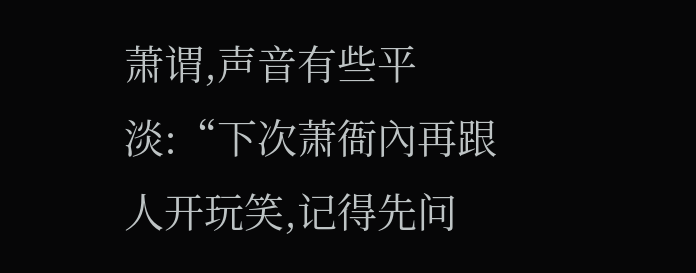萧谓,声音有些平淡:“下次萧衙內再跟人开玩笑,记得先问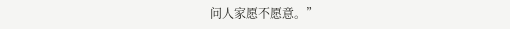问人家愿不愿意。”